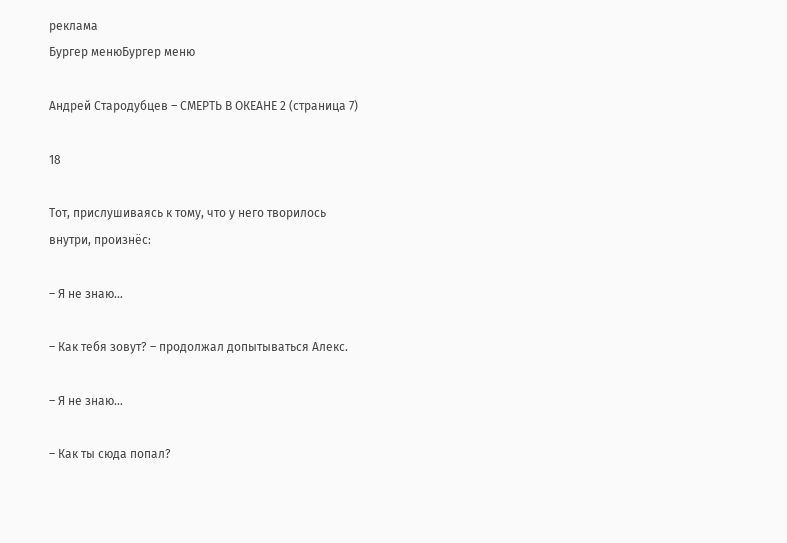реклама
Бургер менюБургер меню

Андрей Стародубцев – СМЕРТЬ В ОКЕАНЕ 2 (страница 7)

18

Тот, прислушиваясь к тому, что у него творилось внутри, произнёс:

– Я не знаю…

– Как тебя зовут? – продолжал допытываться Алекс.

– Я не знаю…

– Как ты сюда попал?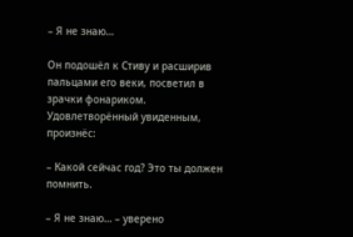– Я не знаю…

Он подошёл к Стиву и расширив пальцами его веки, посветил в зрачки фонариком. Удовлетворённый увиденным, произнёс:

– Какой сейчас год? Это ты должен помнить.

– Я не знаю… – уверено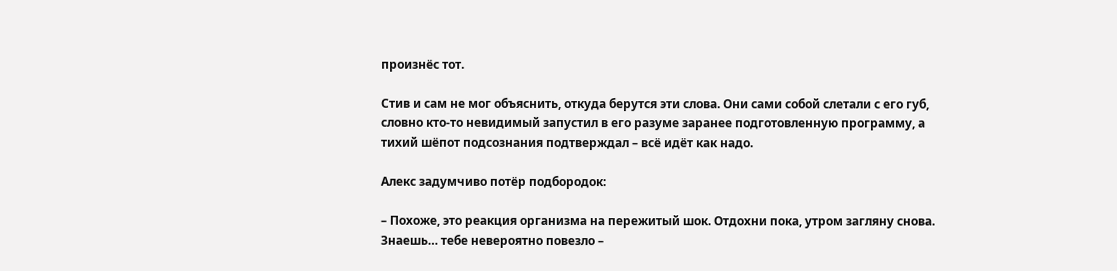произнёс тот.

Стив и сам не мог объяснить, откуда берутся эти слова. Они сами собой слетали с его губ, словно кто-то невидимый запустил в его разуме заранее подготовленную программу, а тихий шёпот подсознания подтверждал – всё идёт как надо.

Алекс задумчиво потёр подбородок:

– Похоже, это реакция организма на пережитый шок. Отдохни пока, утром загляну снова. Знаешь… тебе невероятно повезло –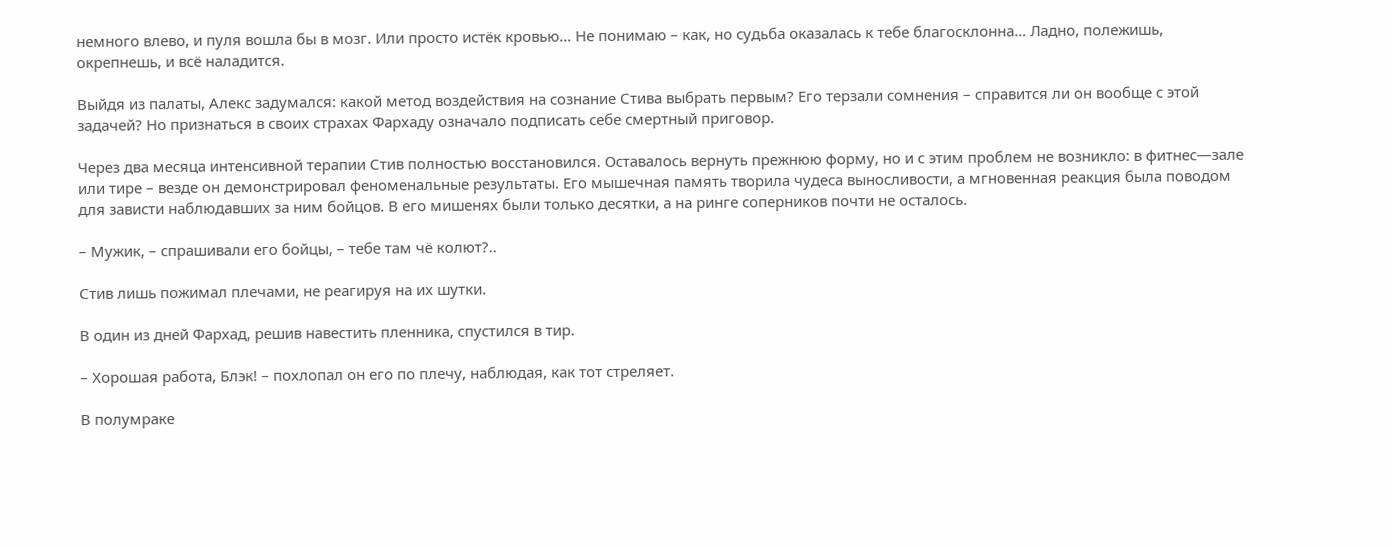немного влево, и пуля вошла бы в мозг. Или просто истёк кровью… Не понимаю – как, но судьба оказалась к тебе благосклонна… Ладно, полежишь, окрепнешь, и всё наладится.

Выйдя из палаты, Алекс задумался: какой метод воздействия на сознание Стива выбрать первым? Его терзали сомнения – справится ли он вообще с этой задачей? Но признаться в своих страхах Фархаду означало подписать себе смертный приговор.

Через два месяца интенсивной терапии Стив полностью восстановился. Оставалось вернуть прежнюю форму, но и с этим проблем не возникло: в фитнес—зале или тире – везде он демонстрировал феноменальные результаты. Его мышечная память творила чудеса выносливости, а мгновенная реакция была поводом для зависти наблюдавших за ним бойцов. В его мишенях были только десятки, а на ринге соперников почти не осталось.

– Мужик, – спрашивали его бойцы, – тебе там чё колют?..

Стив лишь пожимал плечами, не реагируя на их шутки.

В один из дней Фархад, решив навестить пленника, спустился в тир.

– Хорошая работа, Блэк! – похлопал он его по плечу, наблюдая, как тот стреляет.

В полумраке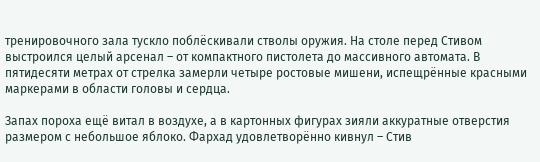тренировочного зала тускло поблёскивали стволы оружия. На столе перед Стивом выстроился целый арсенал – от компактного пистолета до массивного автомата. В пятидесяти метрах от стрелка замерли четыре ростовые мишени, испещрённые красными маркерами в области головы и сердца.

Запах пороха ещё витал в воздухе, а в картонных фигурах зияли аккуратные отверстия размером с небольшое яблоко. Фархад удовлетворённо кивнул – Стив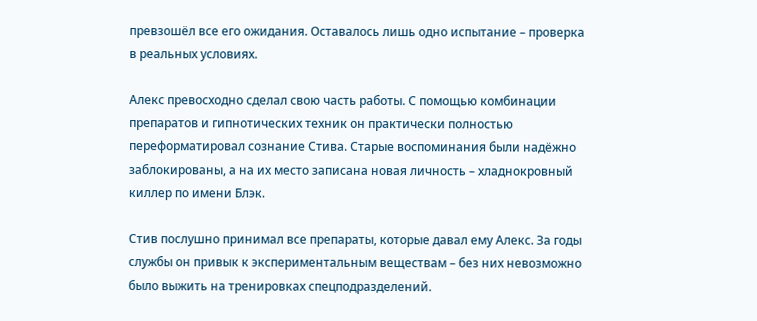превзошёл все его ожидания. Оставалось лишь одно испытание – проверка в реальных условиях.

Алекс превосходно сделал свою часть работы. С помощью комбинации препаратов и гипнотических техник он практически полностью переформатировал сознание Стива. Старые воспоминания были надёжно заблокированы, а на их место записана новая личность – хладнокровный киллер по имени Блэк.

Стив послушно принимал все препараты, которые давал ему Алекс. За годы службы он привык к экспериментальным веществам – без них невозможно было выжить на тренировках спецподразделений.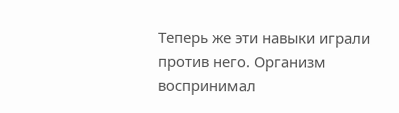Теперь же эти навыки играли против него. Организм воспринимал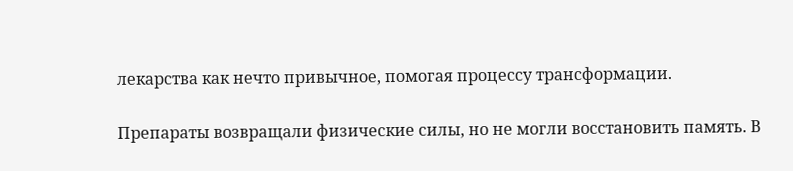лекарства как нечто привычное, помогая процессу трансформации.

Препараты возвращали физические силы, но не могли восстановить память. В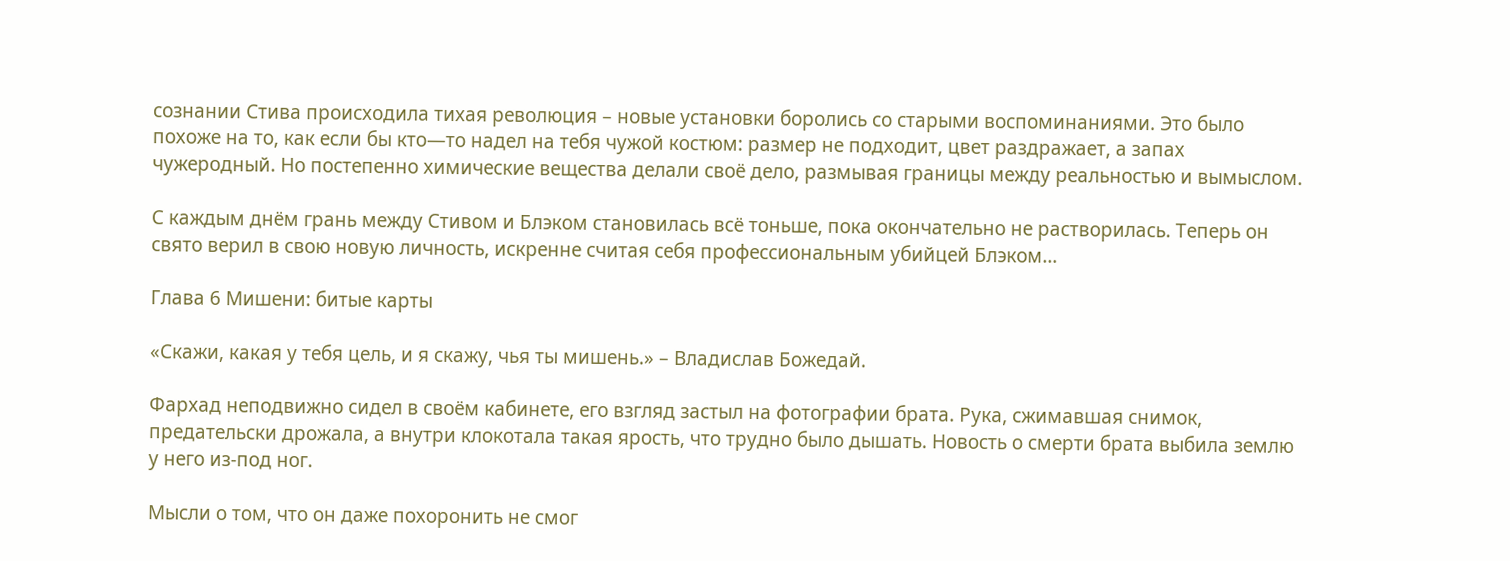сознании Стива происходила тихая революция – новые установки боролись со старыми воспоминаниями. Это было похоже на то, как если бы кто—то надел на тебя чужой костюм: размер не подходит, цвет раздражает, а запах чужеродный. Но постепенно химические вещества делали своё дело, размывая границы между реальностью и вымыслом.

С каждым днём грань между Стивом и Блэком становилась всё тоньше, пока окончательно не растворилась. Теперь он свято верил в свою новую личность, искренне считая себя профессиональным убийцей Блэком…

Глава 6 Мишени: битые карты

«Скажи, какая у тебя цель, и я скажу, чья ты мишень.» – Владислав Божедай.

Фархад неподвижно сидел в своём кабинете, его взгляд застыл на фотографии брата. Рука, сжимавшая снимок, предательски дрожала, а внутри клокотала такая ярость, что трудно было дышать. Новость о смерти брата выбила землю у него из-под ног.

Мысли о том, что он даже похоронить не смог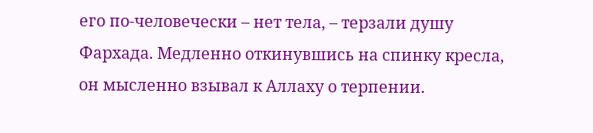его по-человечески – нет тела, – терзали душу Фархада. Медленно откинувшись на спинку кресла, он мысленно взывал к Аллаху о терпении.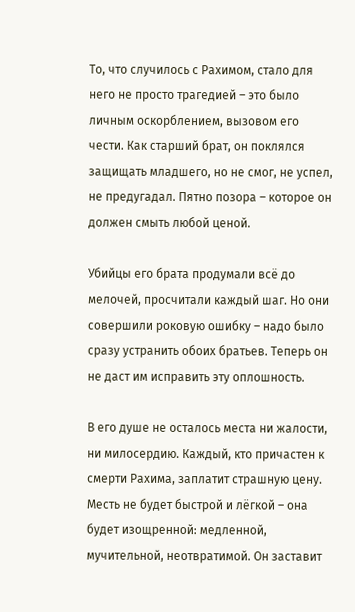То, что случилось с Рахимом, стало для него не просто трагедией – это было личным оскорблением, вызовом его чести. Как старший брат, он поклялся защищать младшего, но не смог, не успел, не предугадал. Пятно позора – которое он должен смыть любой ценой.

Убийцы его брата продумали всё до мелочей, просчитали каждый шаг. Но они совершили роковую ошибку – надо было сразу устранить обоих братьев. Теперь он не даст им исправить эту оплошность.

В его душе не осталось места ни жалости, ни милосердию. Каждый, кто причастен к смерти Рахима, заплатит страшную цену. Месть не будет быстрой и лёгкой – она будет изощренной: медленной, мучительной, неотвратимой. Он заставит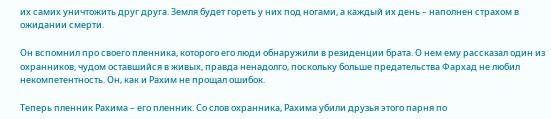их самих уничтожить друг друга. Земля будет гореть у них под ногами, а каждый их день – наполнен страхом в ожидании смерти.

Он вспомнил про своего пленника, которого его люди обнаружили в резиденции брата. О нем ему рассказал один из охранников, чудом оставшийся в живых, правда ненадолго, поскольку больше предательства Фархад не любил некомпетентность. Он, как и Рахим не прощал ошибок.

Теперь пленник Рахима – его пленник. Со слов охранника, Рахима убили друзья этого парня по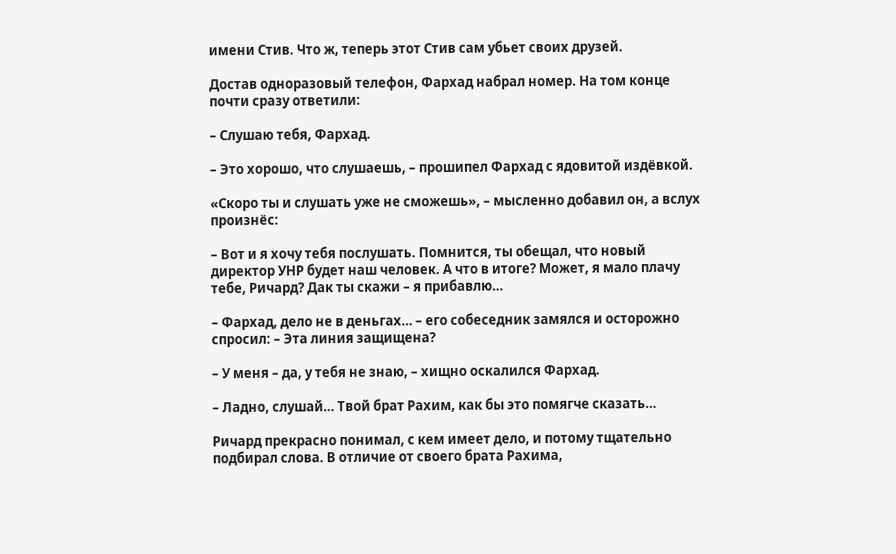имени Стив. Что ж, теперь этот Стив сам убьет своих друзей.

Достав одноразовый телефон, Фархад набрал номер. На том конце почти сразу ответили:

– Слушаю тебя, Фархад.

– Это хорошо, что слушаешь, – прошипел Фархад с ядовитой издёвкой.

«Скоро ты и слушать уже не сможешь», – мысленно добавил он, а вслух произнёс:

– Вот и я хочу тебя послушать. Помнится, ты обещал, что новый директор УНР будет наш человек. А что в итоге? Может, я мало плачу тебе, Ричард? Дак ты скажи – я прибавлю…

– Фархад, дело не в деньгах… – его собеседник замялся и осторожно спросил: – Эта линия защищена?

– У меня – да, у тебя не знаю, – хищно оскалился Фархад.

– Ладно, слушай… Твой брат Рахим, как бы это помягче сказать…

Ричард прекрасно понимал, с кем имеет дело, и потому тщательно подбирал слова. В отличие от своего брата Рахима,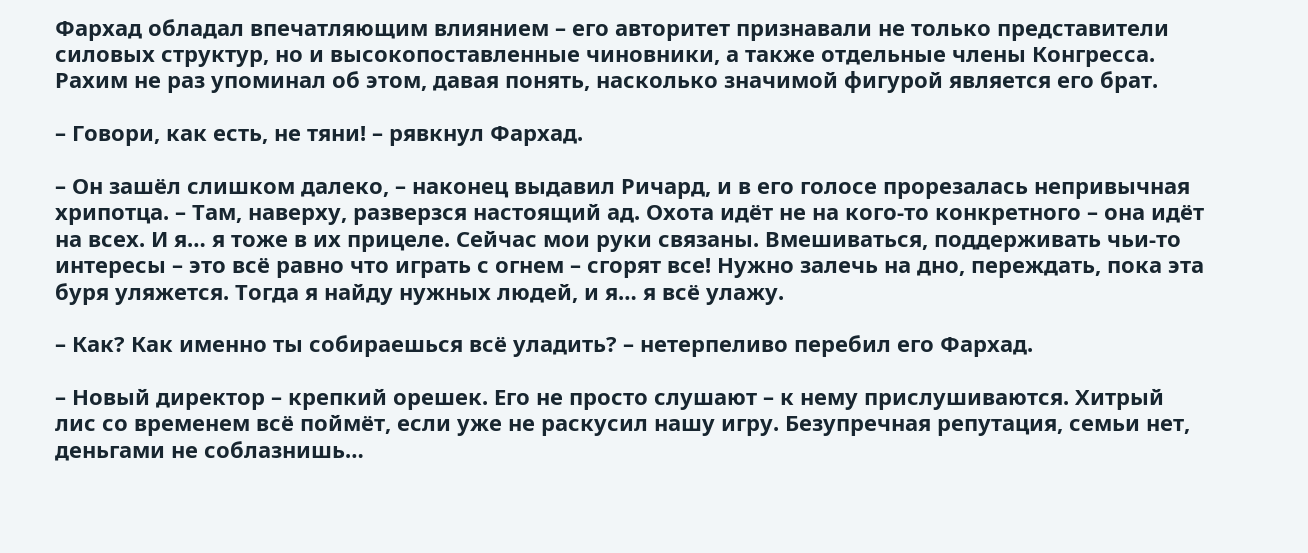Фархад обладал впечатляющим влиянием – его авторитет признавали не только представители силовых структур, но и высокопоставленные чиновники, а также отдельные члены Конгресса. Рахим не раз упоминал об этом, давая понять, насколько значимой фигурой является его брат.

– Говори, как есть, не тяни! – рявкнул Фархад.

– Он зашёл слишком далеко, – наконец выдавил Ричард, и в его голосе прорезалась непривычная хрипотца. – Там, наверху, разверзся настоящий ад. Охота идёт не на кого-то конкретного – она идёт на всех. И я… я тоже в их прицеле. Сейчас мои руки связаны. Вмешиваться, поддерживать чьи-то интересы – это всё равно что играть с огнем – сгорят все! Нужно залечь на дно, переждать, пока эта буря уляжется. Тогда я найду нужных людей, и я… я всё улажу.

– Как? Как именно ты собираешься всё уладить? – нетерпеливо перебил его Фархад.

– Новый директор – крепкий орешек. Его не просто слушают – к нему прислушиваются. Хитрый лис со временем всё поймёт, если уже не раскусил нашу игру. Безупречная репутация, семьи нет, деньгами не соблазнишь…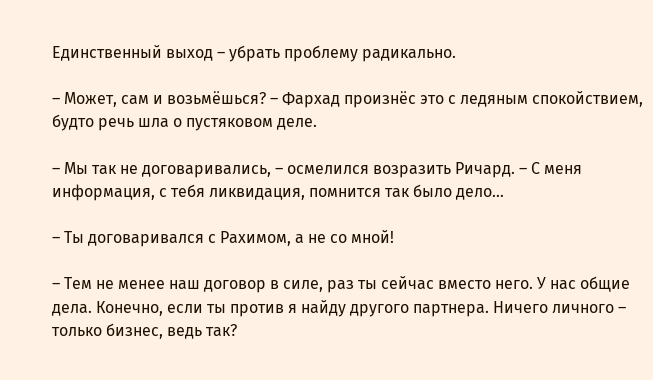Единственный выход – убрать проблему радикально.

– Может, сам и возьмёшься? – Фархад произнёс это с ледяным спокойствием, будто речь шла о пустяковом деле.

– Мы так не договаривались, – осмелился возразить Ричард. – С меня информация, с тебя ликвидация, помнится так было дело…

– Ты договаривался с Рахимом, а не со мной!

– Тем не менее наш договор в силе, раз ты сейчас вместо него. У нас общие дела. Конечно, если ты против я найду другого партнера. Ничего личного – только бизнес, ведь так?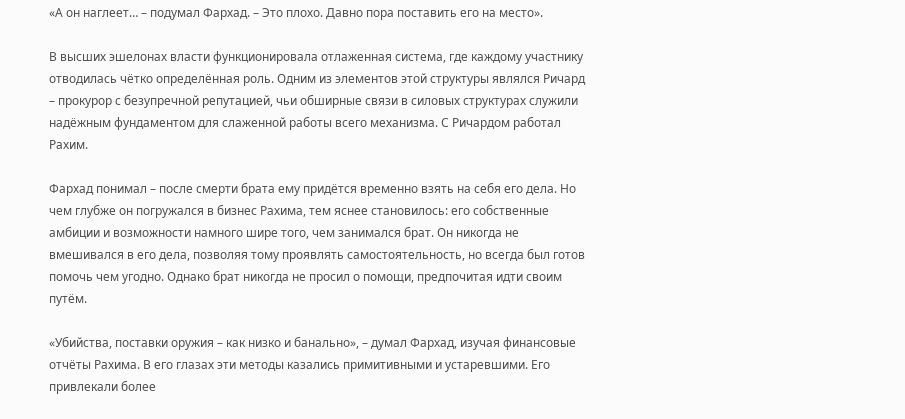«А он наглеет… – подумал Фархад. – Это плохо. Давно пора поставить его на место».

В высших эшелонах власти функционировала отлаженная система, где каждому участнику отводилась чётко определённая роль. Одним из элементов этой структуры являлся Ричард – прокурор с безупречной репутацией, чьи обширные связи в силовых структурах служили надёжным фундаментом для слаженной работы всего механизма. С Ричардом работал Рахим.

Фархад понимал – после смерти брата ему придётся временно взять на себя его дела. Но чем глубже он погружался в бизнес Рахима, тем яснее становилось: его собственные амбиции и возможности намного шире того, чем занимался брат. Он никогда не вмешивался в его дела, позволяя тому проявлять самостоятельность, но всегда был готов помочь чем угодно. Однако брат никогда не просил о помощи, предпочитая идти своим путём.

«Убийства, поставки оружия – как низко и банально», – думал Фархад, изучая финансовые отчёты Рахима. В его глазах эти методы казались примитивными и устаревшими. Его привлекали более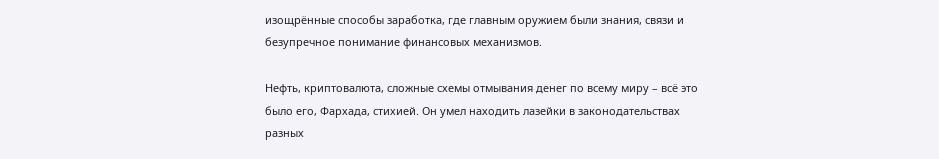изощрённые способы заработка, где главным оружием были знания, связи и безупречное понимание финансовых механизмов.

Нефть, криптовалюта, сложные схемы отмывания денег по всему миру – всё это было его, Фархада, стихией. Он умел находить лазейки в законодательствах разных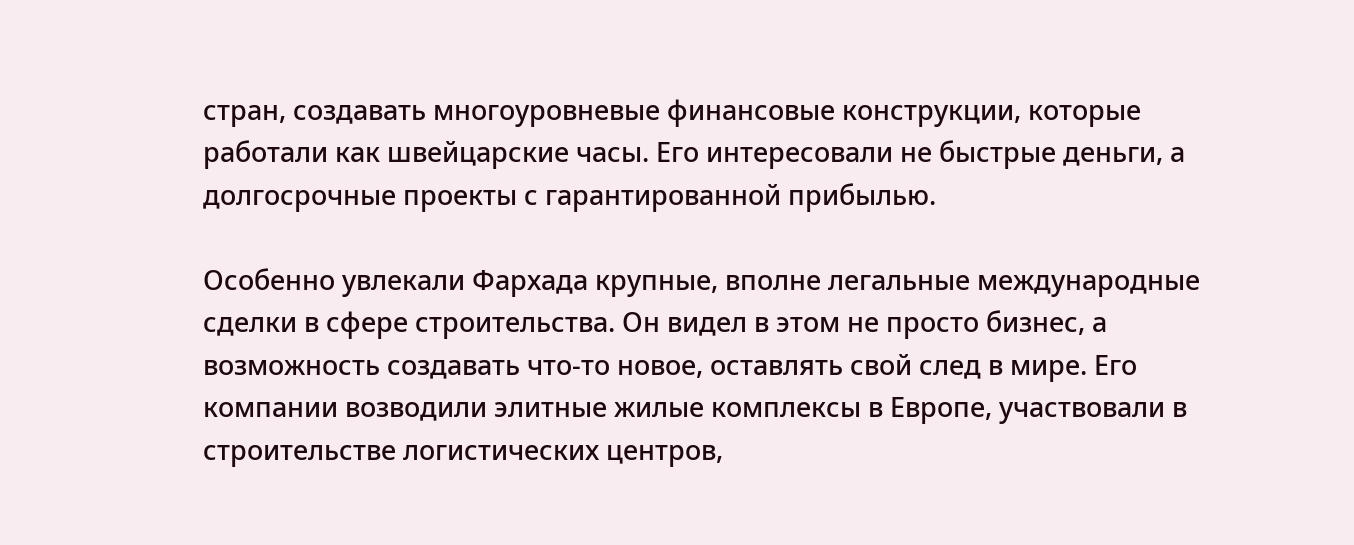стран, создавать многоуровневые финансовые конструкции, которые работали как швейцарские часы. Его интересовали не быстрые деньги, а долгосрочные проекты с гарантированной прибылью.

Особенно увлекали Фархада крупные, вполне легальные международные сделки в сфере строительства. Он видел в этом не просто бизнес, а возможность создавать что-то новое, оставлять свой след в мире. Его компании возводили элитные жилые комплексы в Европе, участвовали в строительстве логистических центров,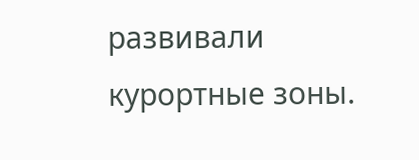развивали курортные зоны.